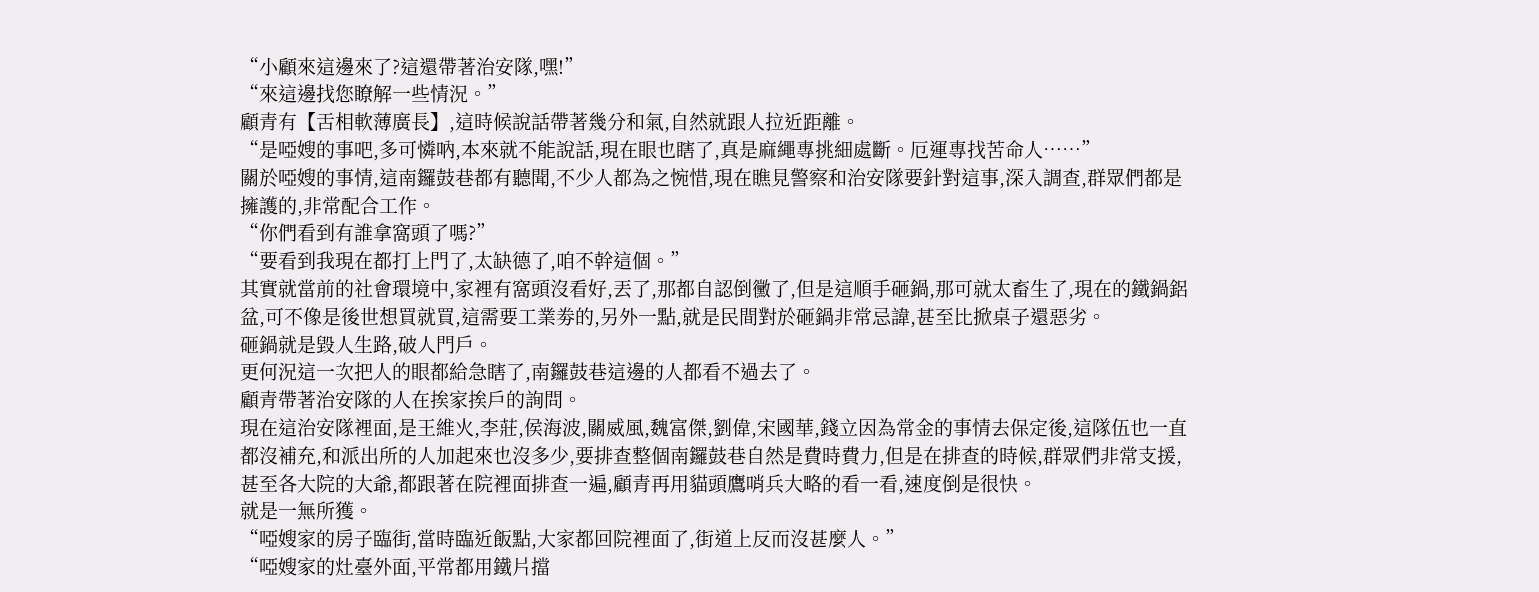“小顧來這邊來了?這還帶著治安隊,嘿!”
“來這邊找您瞭解一些情況。”
顧青有【舌相軟薄廣長】,這時候說話帶著幾分和氣,自然就跟人拉近距離。
“是啞嫂的事吧,多可憐吶,本來就不能說話,現在眼也瞎了,真是麻繩專挑細處斷。厄運專找苦命人……”
關於啞嫂的事情,這南鑼鼓巷都有聽聞,不少人都為之惋惜,現在瞧見警察和治安隊要針對這事,深入調查,群眾們都是擁護的,非常配合工作。
“你們看到有誰拿窩頭了嗎?”
“要看到我現在都打上門了,太缺德了,咱不幹這個。”
其實就當前的社會環境中,家裡有窩頭沒看好,丟了,那都自認倒黴了,但是這順手砸鍋,那可就太畜生了,現在的鐵鍋鋁盆,可不像是後世想買就買,這需要工業劵的,另外一點,就是民間對於砸鍋非常忌諱,甚至比掀桌子還惡劣。
砸鍋就是毀人生路,破人門戶。
更何況這一次把人的眼都給急瞎了,南鑼鼓巷這邊的人都看不過去了。
顧青帶著治安隊的人在挨家挨戶的詢問。
現在這治安隊裡面,是王維火,李莊,侯海波,關威風,魏富傑,劉偉,宋國華,錢立因為常金的事情去保定後,這隊伍也一直都沒補充,和派出所的人加起來也沒多少,要排查整個南鑼鼓巷自然是費時費力,但是在排查的時候,群眾們非常支援,甚至各大院的大爺,都跟著在院裡面排查一遍,顧青再用貓頭鷹哨兵大略的看一看,速度倒是很快。
就是一無所獲。
“啞嫂家的房子臨街,當時臨近飯點,大家都回院裡面了,街道上反而沒甚麼人。”
“啞嫂家的灶臺外面,平常都用鐵片擋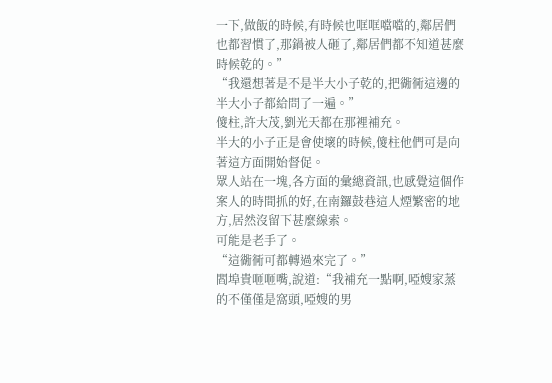一下,做飯的時候,有時候也哐哐噹噹的,鄰居們也都習慣了,那鍋被人砸了,鄰居們都不知道甚麼時候乾的。”
“我還想著是不是半大小子乾的,把衚衕這邊的半大小子都給問了一遍。”
傻柱,許大茂,劉光天都在那裡補充。
半大的小子正是會使壞的時候,傻柱他們可是向著這方面開始督促。
眾人站在一塊,各方面的彙總資訊,也感覺這個作案人的時間抓的好,在南鑼鼓巷這人煙繁密的地方,居然沒留下甚麼線索。
可能是老手了。
“這衚衕可都轉過來完了。”
閻埠貴咂咂嘴,說道:“我補充一點啊,啞嫂家蒸的不僅僅是窩頭,啞嫂的男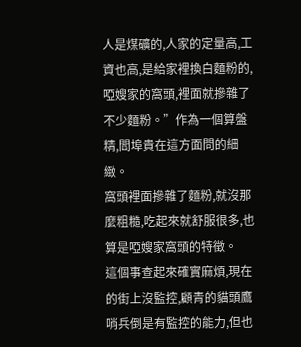人是煤礦的,人家的定量高,工資也高,是給家裡換白麵粉的,啞嫂家的窩頭,裡面就摻雜了不少麵粉。”作為一個算盤精,閻埠貴在這方面問的細緻。
窩頭裡面摻雜了麵粉,就沒那麼粗糙,吃起來就舒服很多,也算是啞嫂家窩頭的特徵。
這個事查起來確實麻煩,現在的街上沒監控,顧青的貓頭鷹哨兵倒是有監控的能力,但也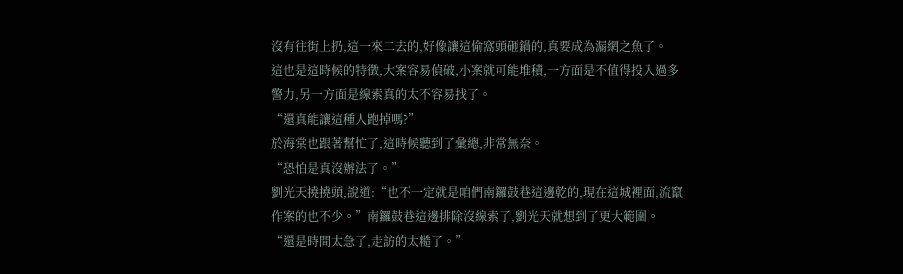沒有往街上扔,這一來二去的,好像讓這偷窩頭砸鍋的,真要成為漏網之魚了。
這也是這時候的特徵,大案容易偵破,小案就可能堆積,一方面是不值得投入過多警力,另一方面是線索真的太不容易找了。
“還真能讓這種人跑掉嗎?”
於海棠也跟著幫忙了,這時候聽到了彙總,非常無奈。
“恐怕是真沒辦法了。”
劉光天撓撓頭,說道:“也不一定就是咱們南鑼鼓巷這邊乾的,現在這城裡面,流竄作案的也不少。”南鑼鼓巷這邊排除沒線索了,劉光天就想到了更大範圍。
“還是時間太急了,走訪的太糙了。”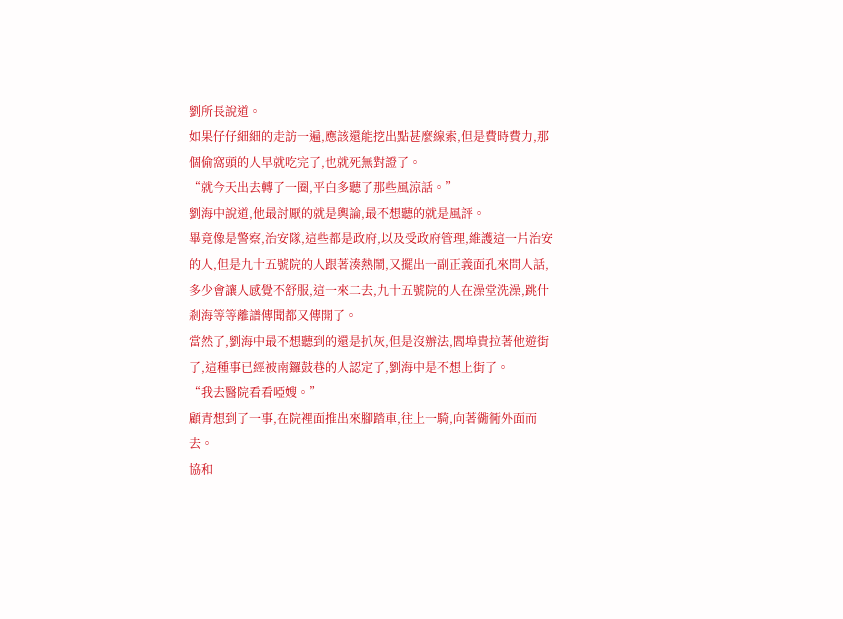劉所長說道。
如果仔仔細細的走訪一遍,應該還能挖出點甚麼線索,但是費時費力,那個偷窩頭的人早就吃完了,也就死無對證了。
“就今天出去轉了一圈,平白多聽了那些風涼話。”
劉海中說道,他最討厭的就是輿論,最不想聽的就是風評。
畢竟像是警察,治安隊,這些都是政府,以及受政府管理,維護這一片治安的人,但是九十五號院的人跟著湊熱鬧,又擺出一副正義面孔來問人話,多少會讓人感覺不舒服,這一來二去,九十五號院的人在澡堂洗澡,跳什剎海等等離譜傳聞都又傳開了。
當然了,劉海中最不想聽到的還是扒灰,但是沒辦法,閻埠貴拉著他遊街了,這種事已經被南鑼鼓巷的人認定了,劉海中是不想上街了。
“我去醫院看看啞嫂。”
顧青想到了一事,在院裡面推出來腳踏車,往上一騎,向著衚衕外面而去。
協和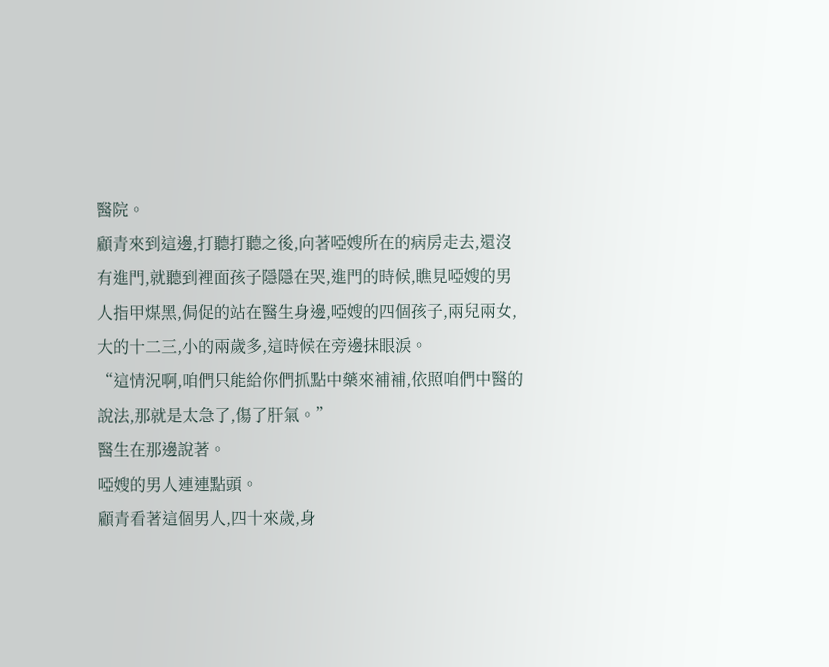醫院。
顧青來到這邊,打聽打聽之後,向著啞嫂所在的病房走去,還沒有進門,就聽到裡面孩子隱隱在哭,進門的時候,瞧見啞嫂的男人指甲煤黑,侷促的站在醫生身邊,啞嫂的四個孩子,兩兒兩女,大的十二三,小的兩歲多,這時候在旁邊抹眼淚。
“這情況啊,咱們只能給你們抓點中藥來補補,依照咱們中醫的說法,那就是太急了,傷了肝氣。”
醫生在那邊說著。
啞嫂的男人連連點頭。
顧青看著這個男人,四十來歲,身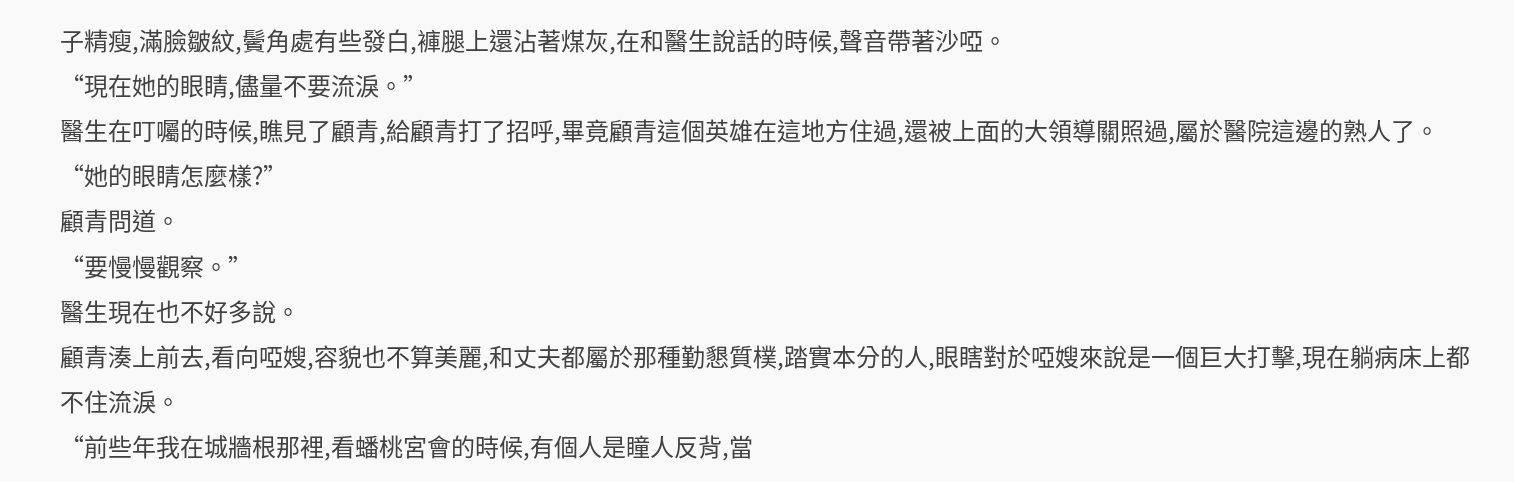子精瘦,滿臉皺紋,鬢角處有些發白,褲腿上還沾著煤灰,在和醫生說話的時候,聲音帶著沙啞。
“現在她的眼睛,儘量不要流淚。”
醫生在叮囑的時候,瞧見了顧青,給顧青打了招呼,畢竟顧青這個英雄在這地方住過,還被上面的大領導關照過,屬於醫院這邊的熟人了。
“她的眼睛怎麼樣?”
顧青問道。
“要慢慢觀察。”
醫生現在也不好多說。
顧青湊上前去,看向啞嫂,容貌也不算美麗,和丈夫都屬於那種勤懇質樸,踏實本分的人,眼瞎對於啞嫂來說是一個巨大打擊,現在躺病床上都不住流淚。
“前些年我在城牆根那裡,看蟠桃宮會的時候,有個人是瞳人反背,當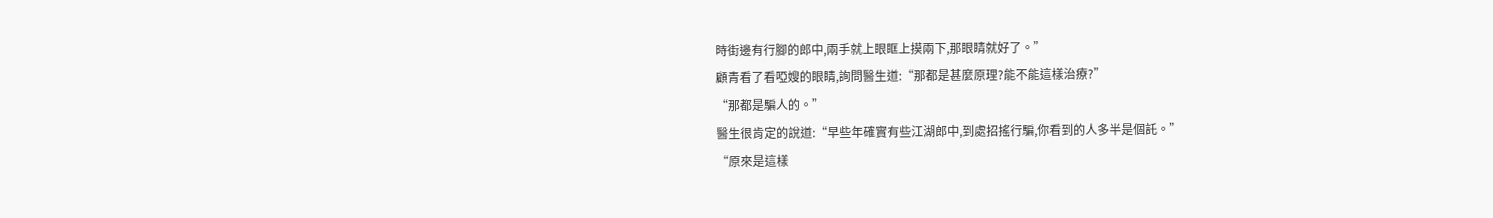時街邊有行腳的郎中,兩手就上眼眶上摸兩下,那眼睛就好了。”
顧青看了看啞嫂的眼睛,詢問醫生道:“那都是甚麼原理?能不能這樣治療?”
“那都是騙人的。”
醫生很肯定的說道:“早些年確實有些江湖郎中,到處招搖行騙,你看到的人多半是個託。”
“原來是這樣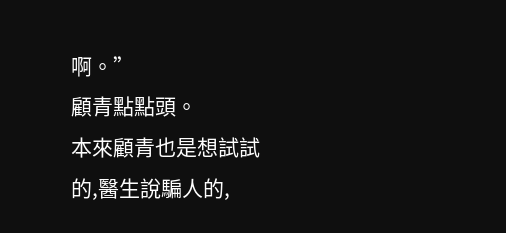啊。”
顧青點點頭。
本來顧青也是想試試的,醫生說騙人的,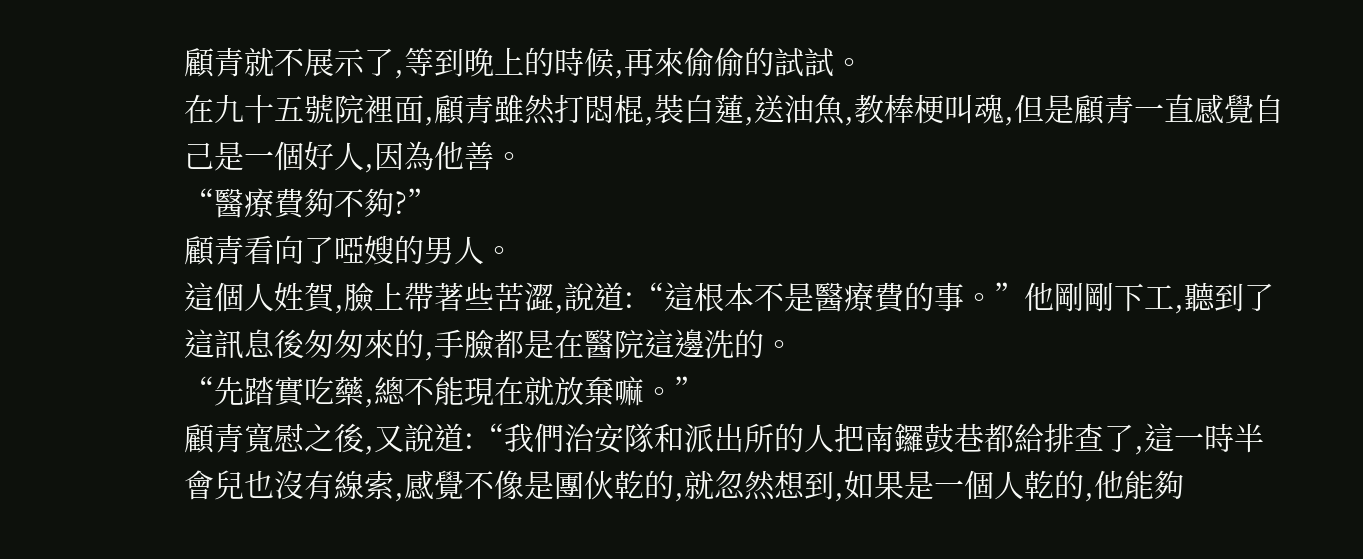顧青就不展示了,等到晚上的時候,再來偷偷的試試。
在九十五號院裡面,顧青雖然打悶棍,裝白蓮,送油魚,教棒梗叫魂,但是顧青一直感覺自己是一個好人,因為他善。
“醫療費夠不夠?”
顧青看向了啞嫂的男人。
這個人姓賀,臉上帶著些苦澀,說道:“這根本不是醫療費的事。”他剛剛下工,聽到了這訊息後匆匆來的,手臉都是在醫院這邊洗的。
“先踏實吃藥,總不能現在就放棄嘛。”
顧青寬慰之後,又說道:“我們治安隊和派出所的人把南鑼鼓巷都給排查了,這一時半會兒也沒有線索,感覺不像是團伙乾的,就忽然想到,如果是一個人乾的,他能夠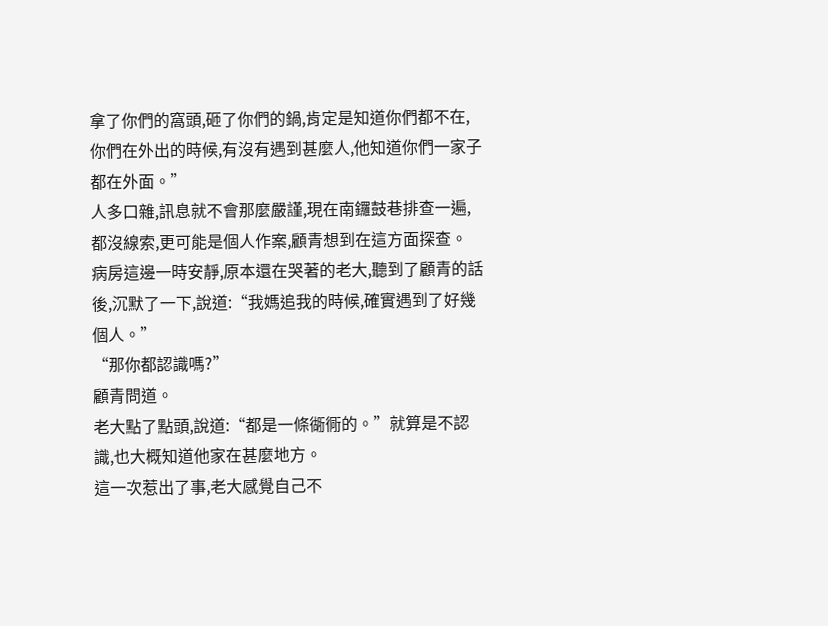拿了你們的窩頭,砸了你們的鍋,肯定是知道你們都不在,你們在外出的時候,有沒有遇到甚麼人,他知道你們一家子都在外面。”
人多口雜,訊息就不會那麼嚴謹,現在南鑼鼓巷排查一遍,都沒線索,更可能是個人作案,顧青想到在這方面探查。
病房這邊一時安靜,原本還在哭著的老大,聽到了顧青的話後,沉默了一下,說道:“我媽追我的時候,確實遇到了好幾個人。”
“那你都認識嗎?”
顧青問道。
老大點了點頭,說道:“都是一條衚衕的。”就算是不認識,也大概知道他家在甚麼地方。
這一次惹出了事,老大感覺自己不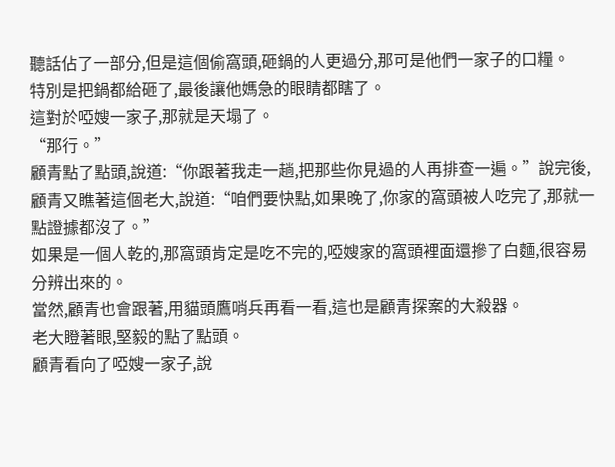聽話佔了一部分,但是這個偷窩頭,砸鍋的人更過分,那可是他們一家子的口糧。
特別是把鍋都給砸了,最後讓他媽急的眼睛都瞎了。
這對於啞嫂一家子,那就是天塌了。
“那行。”
顧青點了點頭,說道:“你跟著我走一趟,把那些你見過的人再排查一遍。”說完後,顧青又瞧著這個老大,說道:“咱們要快點,如果晚了,你家的窩頭被人吃完了,那就一點證據都沒了。”
如果是一個人乾的,那窩頭肯定是吃不完的,啞嫂家的窩頭裡面還摻了白麵,很容易分辨出來的。
當然,顧青也會跟著,用貓頭鷹哨兵再看一看,這也是顧青探案的大殺器。
老大瞪著眼,堅毅的點了點頭。
顧青看向了啞嫂一家子,說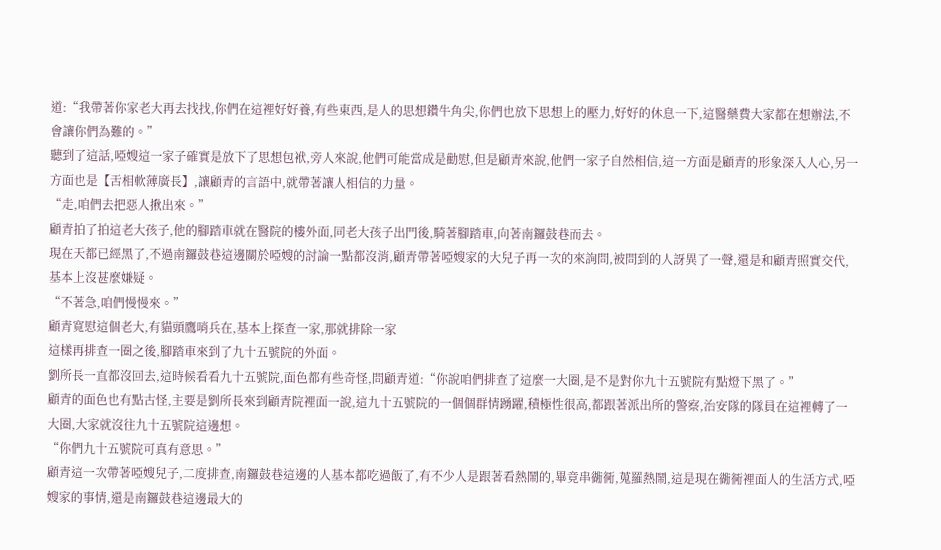道:“我帶著你家老大再去找找,你們在這裡好好養,有些東西,是人的思想鑽牛角尖,你們也放下思想上的壓力,好好的休息一下,這醫藥費大家都在想辦法,不會讓你們為難的。”
聽到了這話,啞嫂這一家子確實是放下了思想包袱,旁人來說,他們可能當成是勸慰,但是顧青來說,他們一家子自然相信,這一方面是顧青的形象深入人心,另一方面也是【舌相軟薄廣長】,讓顧青的言語中,就帶著讓人相信的力量。
“走,咱們去把惡人揪出來。”
顧青拍了拍這老大孩子,他的腳踏車就在醫院的樓外面,同老大孩子出門後,騎著腳踏車,向著南鑼鼓巷而去。
現在天都已經黑了,不過南鑼鼓巷這邊關於啞嫂的討論一點都沒消,顧青帶著啞嫂家的大兒子再一次的來詢問,被問到的人訝異了一聲,還是和顧青照實交代,基本上沒甚麼嫌疑。
“不著急,咱們慢慢來。”
顧青寬慰這個老大,有貓頭鷹哨兵在,基本上探查一家,那就排除一家
這樣再排查一圈之後,腳踏車來到了九十五號院的外面。
劉所長一直都沒回去,這時候看看九十五號院,面色都有些奇怪,問顧青道:“你說咱們排查了這麼一大圈,是不是對你九十五號院有點燈下黑了。”
顧青的面色也有點古怪,主要是劉所長來到顧青院裡面一說,這九十五號院的一個個群情踴躍,積極性很高,都跟著派出所的警察,治安隊的隊員在這裡轉了一大圈,大家就沒往九十五號院這邊想。
“你們九十五號院可真有意思。”
顧青這一次帶著啞嫂兒子,二度排查,南鑼鼓巷這邊的人基本都吃過飯了,有不少人是跟著看熱鬧的,畢竟串衚衕,蒐羅熱鬧,這是現在衚衕裡面人的生活方式,啞嫂家的事情,還是南鑼鼓巷這邊最大的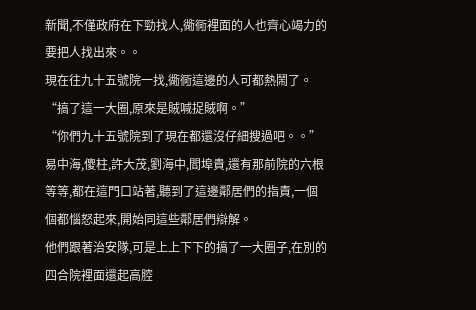新聞,不僅政府在下勁找人,衚衕裡面的人也齊心竭力的要把人找出來。。
現在往九十五號院一找,衚衕這邊的人可都熱鬧了。
“搞了這一大圈,原來是賊喊捉賊啊。”
“你們九十五號院到了現在都還沒仔細搜過吧。。”
易中海,傻柱,許大茂,劉海中,閻埠貴,還有那前院的六根等等,都在這門口站著,聽到了這邊鄰居們的指責,一個個都惱怒起來,開始同這些鄰居們辯解。
他們跟著治安隊,可是上上下下的搞了一大圈子,在別的四合院裡面還起高腔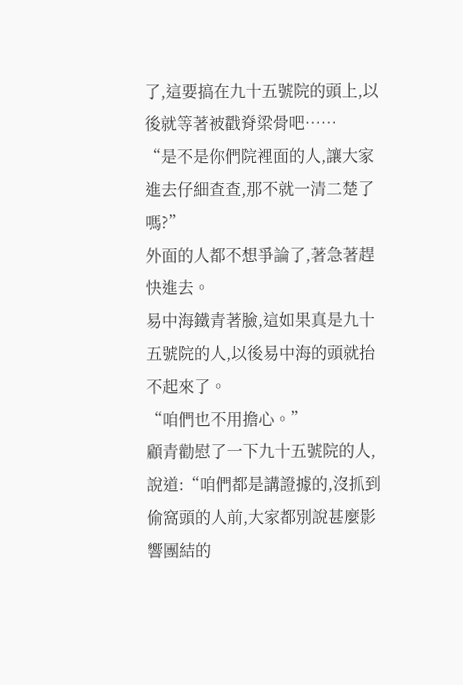了,這要搞在九十五號院的頭上,以後就等著被戳脊梁骨吧……
“是不是你們院裡面的人,讓大家進去仔細查查,那不就一清二楚了嗎?”
外面的人都不想爭論了,著急著趕快進去。
易中海鐵青著臉,這如果真是九十五號院的人,以後易中海的頭就抬不起來了。
“咱們也不用擔心。”
顧青勸慰了一下九十五號院的人,說道:“咱們都是講證據的,沒抓到偷窩頭的人前,大家都別說甚麼影響團結的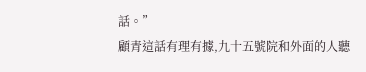話。”
顧青這話有理有據,九十五號院和外面的人聽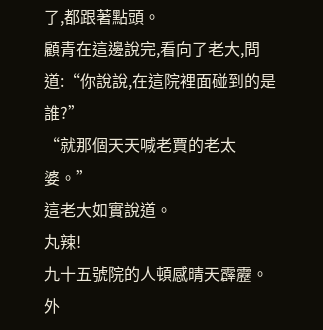了,都跟著點頭。
顧青在這邊說完,看向了老大,問道:“你說說,在這院裡面碰到的是誰?”
“就那個天天喊老賈的老太婆。”
這老大如實說道。
丸辣!
九十五號院的人頓感晴天霹靂。
外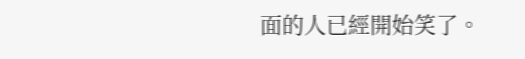面的人已經開始笑了。